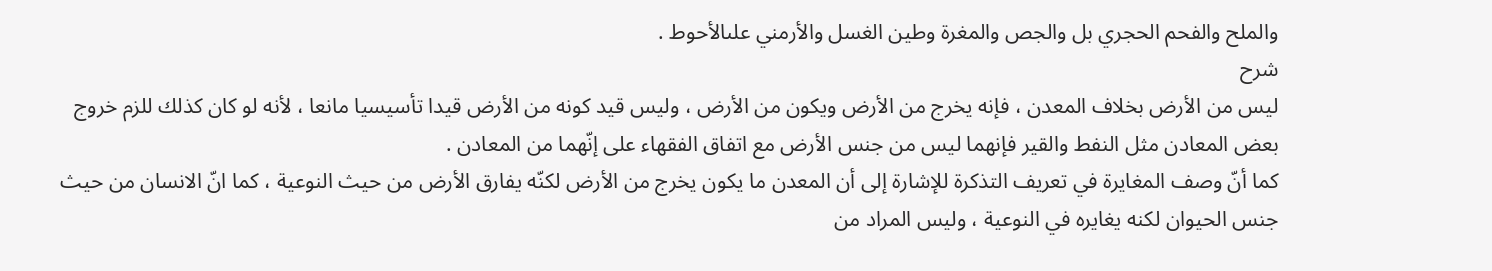والملح والفحم الحجري بل والجص والمغرة وطين الغسل والأرمني علىالأحوط .
شرح
ليس من الأرض بخلاف المعدن ، فإنه يخرج من الأرض ويكون من الأرض ، وليس قيد كونه من الأرض قيدا تأسيسيا مانعا ، لأنه لو كان كذلك للزم خروج بعض المعادن مثل النفط والقير فإنهما ليس من جنس الأرض مع اتفاق الفقهاء على إنّهما من المعادن .
كما أنّ وصف المغايرة في تعريف التذكرة للإشارة إلى أن المعدن ما يكون يخرج من الأرض لكنّه يفارق الأرض من حيث النوعية ، كما انّ الانسان من حيث جنس الحيوان لكنه يغايره في النوعية ، وليس المراد من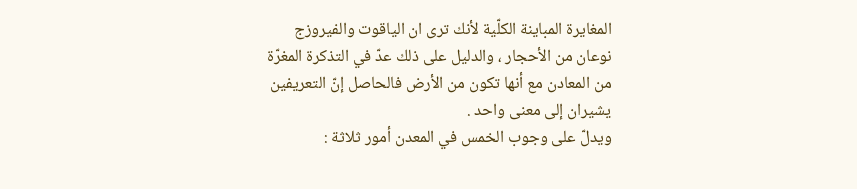المغايرة المباينة الكلّية لأنك ترى ان الياقوت والفيروزج نوعان من الأحجار ، والدليل على ذلك عدّ في التذكرة المغرّة من المعادن مع أنها تكون من الأرض فالحاصل إنّ التعريفين يشيران إلى معنى واحد .
ويدلّ على وجوب الخمس في المعدن أمور ثلاثة :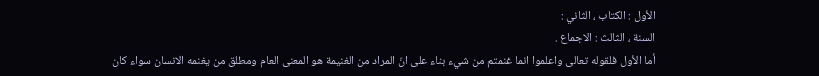الأول : الكتاب ، الثاني :
السنة ، الثالث : الاجماع .
أما الأول فلقوله تعالى واعلموا انما غنمتم من شيء بناء على انّ المراد من الغنيمة هو المعنى العام ومطلق من يغنمه الانسان سواء كان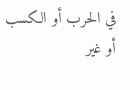في الحرب أو الكسب أو غير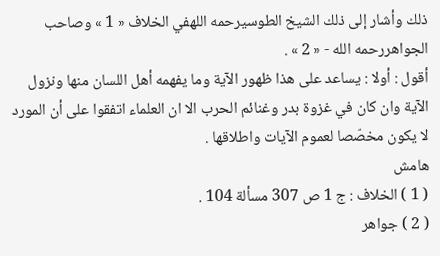ذلك وأشار إلى ذلك الشيخ الطوسيرحمه اللهفي الخلاف « 1 » وصاحب الجواهررحمه الله - « 2 » .
أقول : أولا : يساعد على هذا ظهور الآية وما يفهمه أهل اللسان منها ونزول الآية وان كان في غزوة بدر وغنائم الحرب الا ان العلماء اتفقوا على أن المورد لا يكون مخصّصا لعموم الآيات واطلاقها .
هامش
( 1 ) الخلاف : ج 1 ص 307 مسألة 104 .
( 2 ) جواهر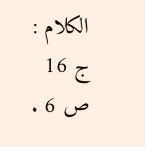الكلام : ج 16 ص 6 .